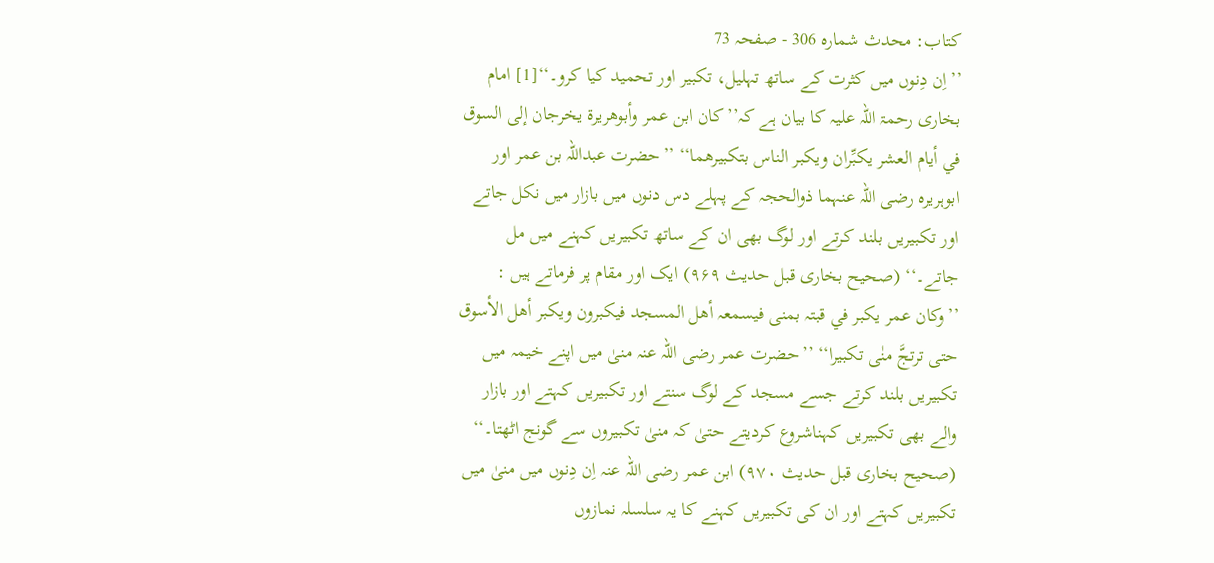کتاب: محدث شمارہ 306 - صفحہ 73
’’اِن دِنوں میں کثرت کے ساتھ تہلیل، تکبیر اور تحمید کیا کرو۔‘‘[1] امام بخاری رحمۃ اللہ علیہ کا بیان ہے کہ’’کان ابن عمر وأبوھریرۃ یخرجان إلی السوق في أیام العشر یکبِّران ویکبر الناس بتکبیرھما‘‘ ’’حضرت عبداللہ بن عمر اور ابوہریرہ رضی اللہ عنہما ذوالحجہ کے پہلے دس دنوں میں بازار میں نکل جاتے اور تکبیریں بلند کرتے اور لوگ بھی ان کے ساتھ تکبیریں کہنے میں مل جاتے۔‘‘ (صحیح بخاری قبل حدیث ۹۶۹) ایک اور مقام پر فرماتے ہیں : ’’وکان عمر یکبر في قبتہ بمنی فیسمعہ أھل المسجد فیکبرون ویکبر أھل الأسوق حتی ترتجَّ منٰی تکبیرا‘‘ ’’حضرت عمر رضی اللہ عنہ منیٰ میں اپنے خیمہ میں تکبیریں بلند کرتے جسے مسجد کے لوگ سنتے اور تکبیریں کہتے اور بازار والے بھی تکبیریں کہناشروع کردیتے حتیٰ کہ منیٰ تکبیروں سے گونج اٹھتا۔‘‘ (صحیح بخاری قبل حدیث ۹۷۰) ابن عمر رضی اللہ عنہ اِن دِنوں میں منیٰ میں تکبیریں کہتے اور ان کی تکبیریں کہنے کا یہ سلسلہ نمازوں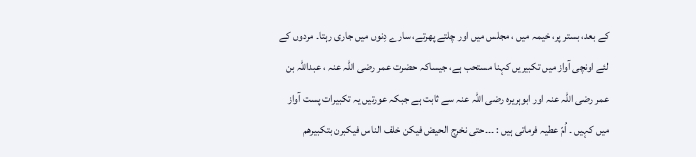کے بعد، بستر پر، خیمہ میں ، مجلس میں اور چلتے پھرتے، سارے دِنوں میں جاری رہتا۔ مردوں کے لئے اونچی آواز میں تکبیریں کہنا مستحب ہے، جیساکہ حضرت عمر رضی اللہ عنہ ، عبداللہ بن عمر رضی اللہ عنہ اور ابوہریرہ رضی اللہ عنہ سے ثابت ہے جبکہ عورتیں یہ تکبیرات پست آواز میں کہیں ۔ اُمّ عطیہ فرماتی ہیں : ۔۔۔حتی نخرج الحیض فیکن خلف الناس فیکبرن بتکبیرھم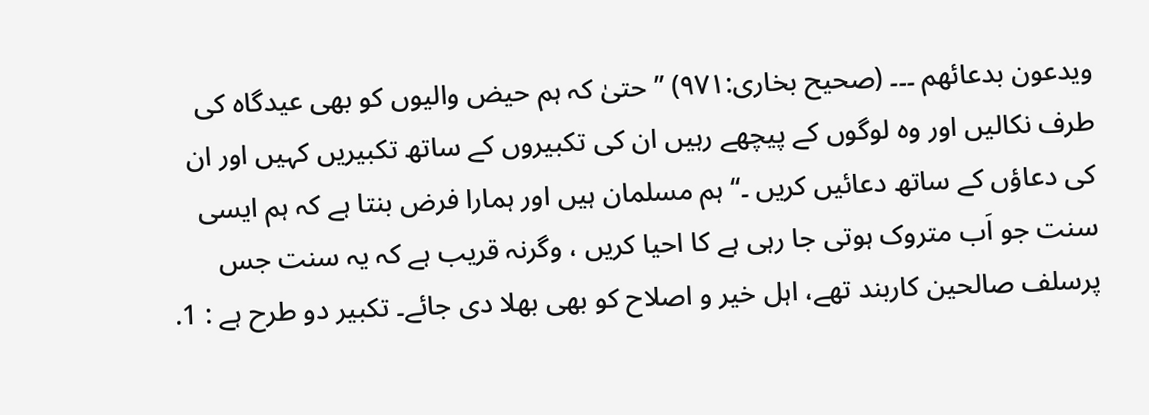ویدعون بدعائھم ۔۔۔ (صحیح بخاری:۹۷۱) ’’ حتیٰ کہ ہم حیض والیوں کو بھی عیدگاہ کی طرف نکالیں اور وہ لوگوں کے پیچھے رہیں ان کی تکبیروں کے ساتھ تکبیریں کہیں اور ان کی دعاؤں کے ساتھ دعائیں کریں ۔‘‘ ہم مسلمان ہیں اور ہمارا فرض بنتا ہے کہ ہم ایسی سنت جو اَب متروک ہوتی جا رہی ہے کا احیا کریں ، وگرنہ قریب ہے کہ یہ سنت جس پرسلف صالحین کاربند تھے، اہل خیر و اصلاح کو بھی بھلا دی جائے۔ تکبیر دو طرح ہے : 1.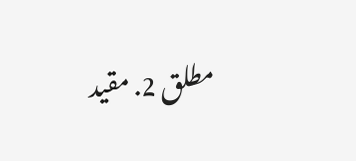مطلق 2. مقید